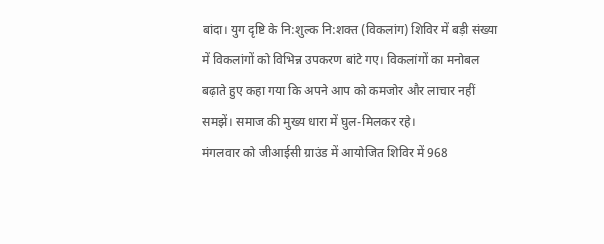बांदा। युग दृष्टि के नि:शुल्क नि:शक्त (विकलांग) शिविर में बड़ी संख्या में विकलांगों को विभिन्न उपकरण बांटे गए। विकलांगों का मनोबल बढ़ाते हुए कहा गया कि अपने आप को कमजोर और लाचार नहीं समझें। समाज की मुख्य धारा में घुल-मिलकर रहे।
मंगलवार को जीआईसी ग्राउंड में आयोजित शिविर में 968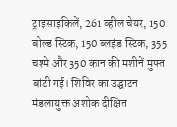ट्राइसाइकिलें, 261 व्हील चेयर, 150 बोल्ड स्टिक, 150 ब्लइंड स्टिक, 355 चश्मे और 350 कान की मशीनें मुफ्त बांटी गई। शिविर का उद्घाटन मंडलायुक्त अशोक दीक्षित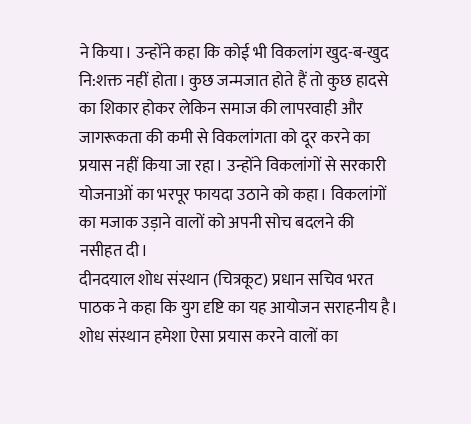ने किया। उन्होंने कहा कि कोई भी विकलांग खुद-ब-खुद नि:शक्त नहीं होता। कुछ जन्मजात होते हैं तो कुछ हादसे का शिकार होकर लेकिन समाज की लापरवाही और जागरूकता की कमी से विकलांगता को दूर करने का प्रयास नहीं किया जा रहा। उन्होंने विकलांगों से सरकारी योजनाओं का भरपूर फायदा उठाने को कहा। विकलांगों का मजाक उड़ाने वालों को अपनी सोच बदलने की नसीहत दी।
दीनदयाल शोध संस्थान (चित्रकूट) प्रधान सचिव भरत पाठक ने कहा कि युग दृष्टि का यह आयोजन सराहनीय है। शोध संस्थान हमेशा ऐसा प्रयास करने वालों का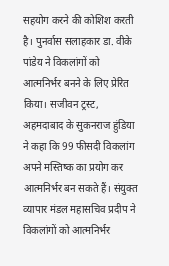सहयोग करने की कोशिश करती है। पुनर्वास सलाहकार डा. वीके पांडेय ने विकलांगों को आत्मनिर्भर बनने के लिए प्रेरित किया। सजीवन ट्रस्ट, अहमदाबाद के सुकनराज हुंडिया ने कहा कि 99 फीसदी विकलांग अपने मस्तिष्क का प्रयोग कर आत्मनिर्भर बन सकते हैं। संयुक्त व्यापार मंडल महासचिव प्रदीप ने विकलांगों को आत्मनिर्भर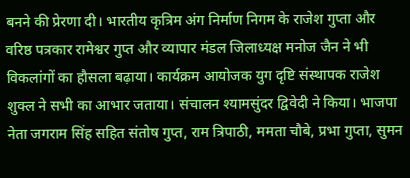बनने की प्रेरणा दी। भारतीय कृत्रिम अंग निर्माण निगम के राजेश गुप्ता और वरिष्ठ पत्रकार रामेश्वर गुप्त और व्यापार मंडल जिलाध्यक्ष मनोज जैन ने भी विकलांगों का हौसला बढ़ाया। कार्यक्रम आयोजक युग दृष्टि संस्थापक राजेश शुक्ल ने सभी का आभार जताया। संचालन श्यामसुंदर द्विवेदी ने किया। भाजपा नेता जगराम सिंह सहित संतोष गुप्त, राम त्रिपाठी, ममता चौबे, प्रभा गुप्ता, सुमन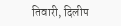तिवारी, दिलीप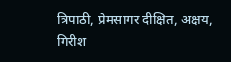त्रिपाठी, प्रेमसागर दीक्षित, अक्षय, गिरीश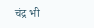चंद्र भी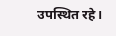उपस्थित रहे।